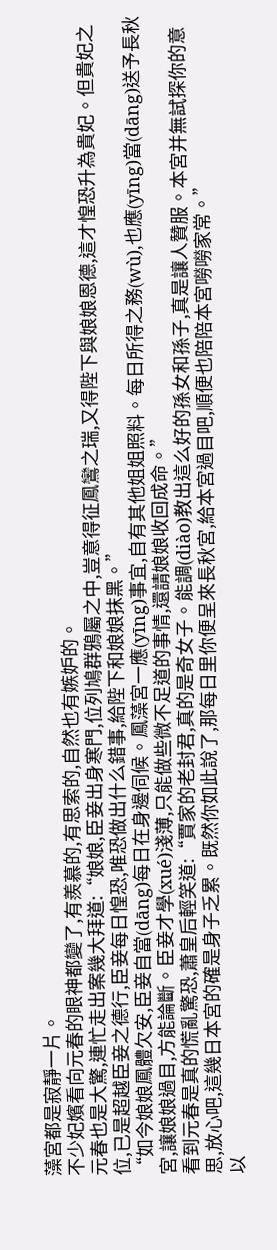藻宮都是寂靜一片。
不少妃嬪看向元春的眼神都變了,有羨慕的,有思索的,自然也有嫉妒的。
元春也是大驚,連忙走出案幾大拜道:“娘娘,臣妾出身寒門,位列鳩群鴉屬之中,豈意得征鳳鸞之瑞,又得陛下與娘娘恩德,這才惶恐升為貴妃。但貴妃之位,已是超越臣妾之德行,臣妾每日惶恐,唯恐做出什么錯事,給陛下和娘娘抹黑。”
“如今娘娘鳳體欠安,臣妾自當(dāng)每日在身邊伺候。鳳藻宮一應(yīng)事宜,自有其他姐姐照料。每日所得之務(wù),也應(yīng)當(dāng)送予長秋宮,讓娘娘過目,方能論斷。臣妾才學(xué)淺薄,只能做些微不足道的事情,還請娘娘收回成命。”
看到元春是真的慌亂驚恐,蕭皇后輕笑道:“賈家的老封君,真的是奇女子。能調(diào)教出這么好的孫女和孫子,真是讓人贊服。本宮并無試探你的意思,放心吧,這幾日本宮的確是身子乏累。既然你如此說了,那每日里你便呈來長秋宮,給本宮過目吧,順便也陪陪本宮嘮嘮家常。”
以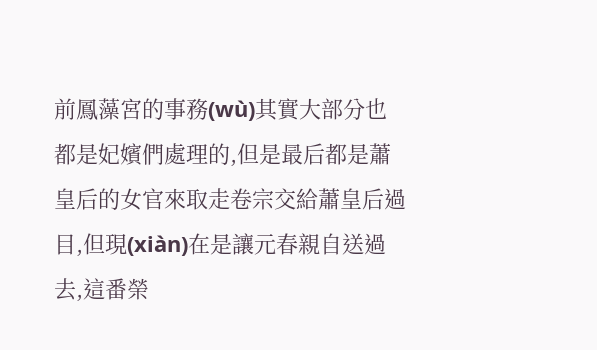前鳳藻宮的事務(wù)其實大部分也都是妃嬪們處理的,但是最后都是蕭皇后的女官來取走卷宗交給蕭皇后過目,但現(xiàn)在是讓元春親自送過去,這番榮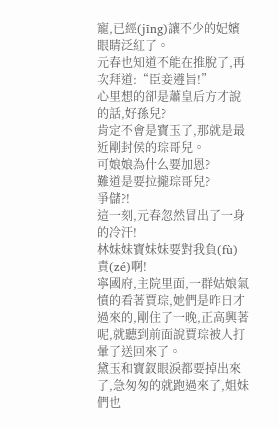寵,已經(jīng)讓不少的妃嬪眼睛泛紅了。
元春也知道不能在推脫了,再次拜道:“臣妾遵旨!”
心里想的卻是蕭皇后方才說的話,好孫兒?
肯定不會是寶玉了,那就是最近剛封侯的琮哥兒。
可娘娘為什么要加恩?
難道是要拉攏琮哥兒?
爭儲?!
這一刻,元春忽然冒出了一身的冷汗!
林妹妹寶妹妹要對我負(fù)責(zé)啊!
寧國府,主院里面,一群姑娘氣憤的看著賈琮,她們是昨日才過來的,剛住了一晚,正高興著呢,就聽到前面說賈琮被人打暈了送回來了。
黛玉和寶釵眼淚都要掉出來了,急匆匆的就跑過來了,姐妹們也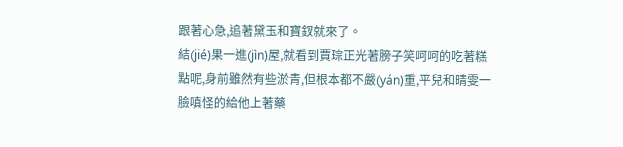跟著心急,追著黛玉和寶釵就來了。
結(jié)果一進(jìn)屋,就看到賈琮正光著膀子笑呵呵的吃著糕點呢,身前雖然有些淤青,但根本都不嚴(yán)重,平兒和晴雯一臉嗔怪的給他上著藥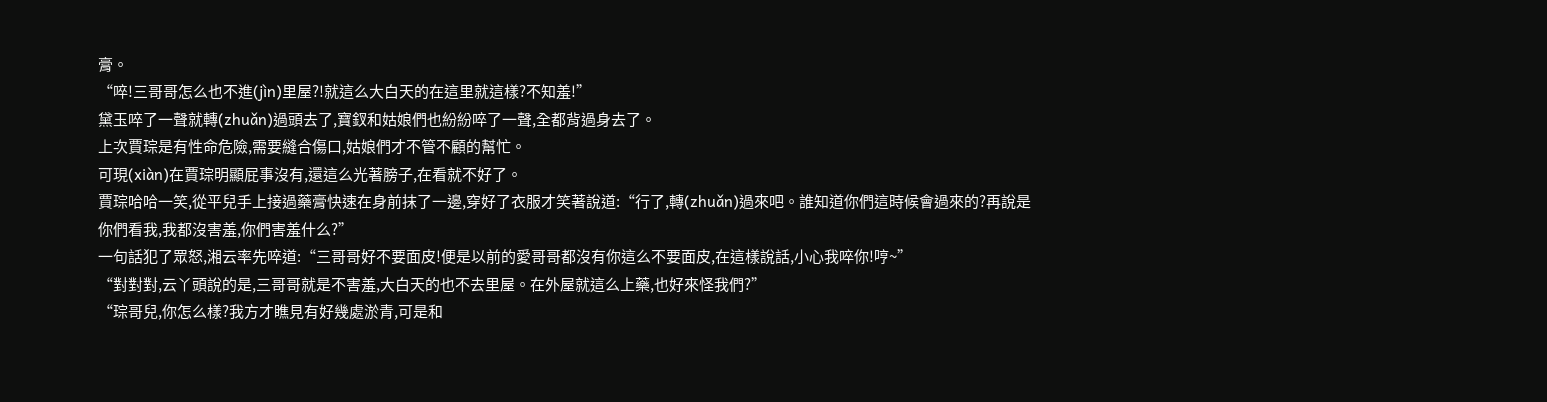膏。
“啐!三哥哥怎么也不進(jìn)里屋?!就這么大白天的在這里就這樣?不知羞!”
黛玉啐了一聲就轉(zhuǎn)過頭去了,寶釵和姑娘們也紛紛啐了一聲,全都背過身去了。
上次賈琮是有性命危險,需要縫合傷口,姑娘們才不管不顧的幫忙。
可現(xiàn)在賈琮明顯屁事沒有,還這么光著膀子,在看就不好了。
賈琮哈哈一笑,從平兒手上接過藥膏快速在身前抹了一邊,穿好了衣服才笑著說道:“行了,轉(zhuǎn)過來吧。誰知道你們這時候會過來的?再說是你們看我,我都沒害羞,你們害羞什么?”
一句話犯了眾怒,湘云率先啐道:“三哥哥好不要面皮!便是以前的愛哥哥都沒有你這么不要面皮,在這樣說話,小心我啐你!哼~”
“對對對,云丫頭說的是,三哥哥就是不害羞,大白天的也不去里屋。在外屋就這么上藥,也好來怪我們?”
“琮哥兒,你怎么樣?我方才瞧見有好幾處淤青,可是和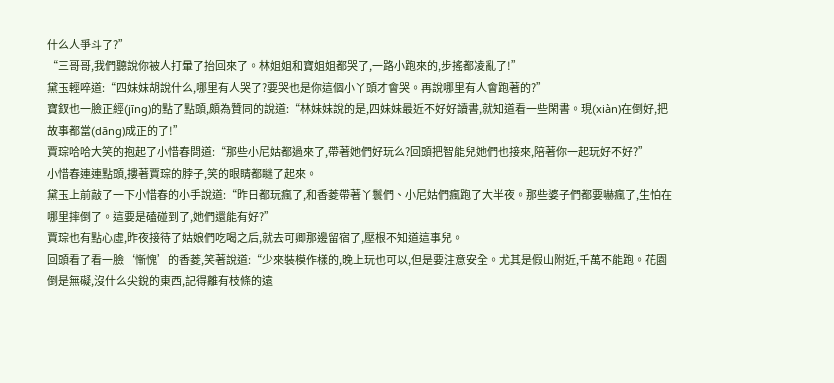什么人爭斗了?”
“三哥哥,我們聽說你被人打暈了抬回來了。林姐姐和寶姐姐都哭了,一路小跑來的,步搖都凌亂了!”
黛玉輕啐道:“四妹妹胡說什么,哪里有人哭了?要哭也是你這個小丫頭才會哭。再說哪里有人會跑著的?”
寶釵也一臉正經(jīng)的點了點頭,頗為贊同的說道:“林妹妹說的是,四妹妹最近不好好讀書,就知道看一些閑書。現(xiàn)在倒好,把故事都當(dāng)成正的了!”
賈琮哈哈大笑的抱起了小惜春問道:“那些小尼姑都過來了,帶著她們好玩么?回頭把智能兒她們也接來,陪著你一起玩好不好?”
小惜春連連點頭,摟著賈琮的脖子,笑的眼睛都瞇了起來。
黛玉上前敲了一下小惜春的小手說道:“昨日都玩瘋了,和香菱帶著丫鬟們、小尼姑們瘋跑了大半夜。那些婆子們都要嚇瘋了,生怕在哪里摔倒了。這要是磕碰到了,她們還能有好?”
賈琮也有點心虛,昨夜接待了姑娘們吃喝之后,就去可卿那邊留宿了,壓根不知道這事兒。
回頭看了看一臉‘慚愧’的香菱,笑著說道:“少來裝模作樣的,晚上玩也可以,但是要注意安全。尤其是假山附近,千萬不能跑。花園倒是無礙,沒什么尖銳的東西,記得離有枝條的遠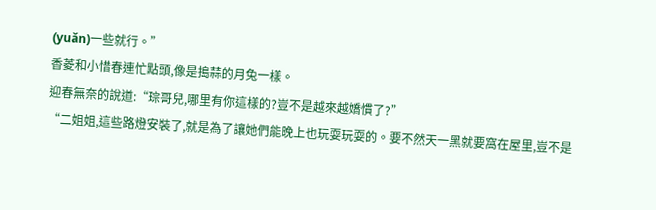(yuǎn)一些就行。”
香菱和小惜春連忙點頭,像是搗蒜的月兔一樣。
迎春無奈的說道:“琮哥兒,哪里有你這樣的?豈不是越來越嬌慣了?”
“二姐姐,這些路燈安裝了,就是為了讓她們能晚上也玩耍玩耍的。要不然天一黑就要窩在屋里,豈不是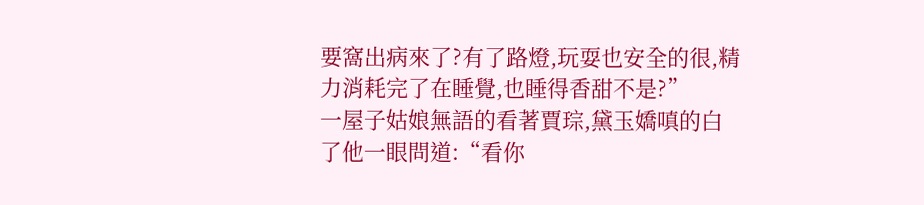要窩出病來了?有了路燈,玩耍也安全的很,精力消耗完了在睡覺,也睡得香甜不是?”
一屋子姑娘無語的看著賈琮,黛玉嬌嗔的白了他一眼問道:“看你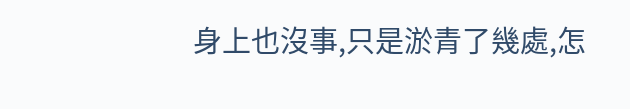身上也沒事,只是淤青了幾處,怎